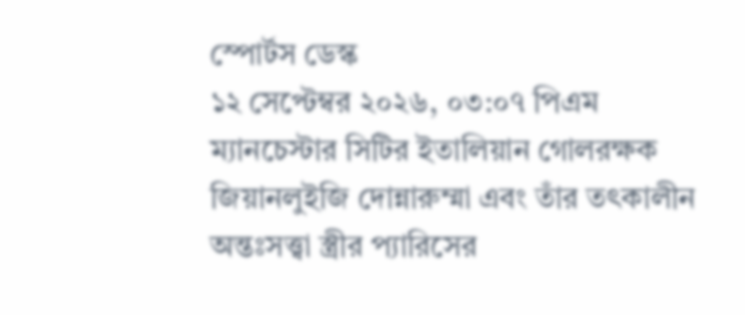স্পোর্টস ডেস্ক
১২ সেপ্টেম্বর ২০২৬, ০৩:০৭ পিএম
ম্যানচেস্টার সিটির ইতালিয়ান গোলরক্ষক জিয়ানলুইজি দোন্নারুম্মা এবং তাঁর তৎকালীন অন্তঃসত্ত্বা স্ত্রীর প্যারিসের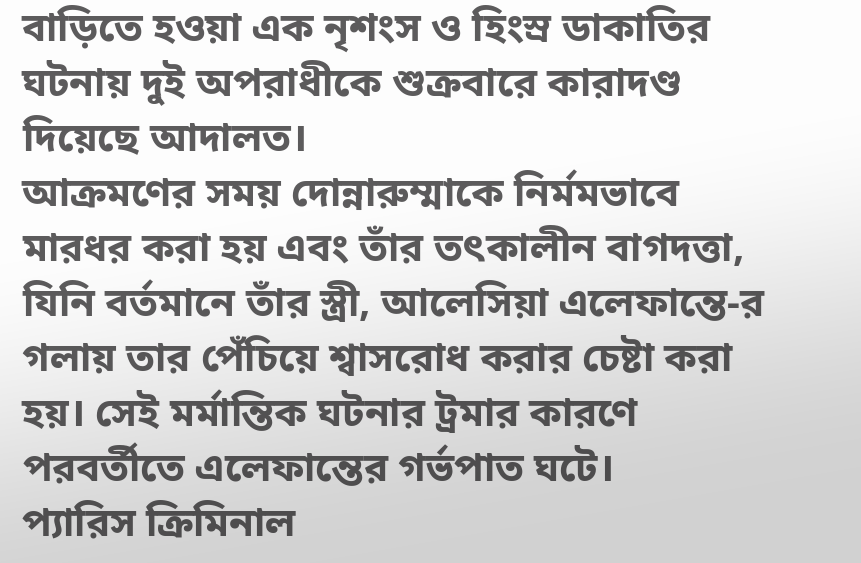বাড়িতে হওয়া এক নৃশংস ও হিংস্র ডাকাতির ঘটনায় দুই অপরাধীকে শুক্রবারে কারাদণ্ড দিয়েছে আদালত।
আক্রমণের সময় দোন্নারুম্মাকে নির্মমভাবে মারধর করা হয় এবং তাঁর তৎকালীন বাগদত্তা, যিনি বর্তমানে তাঁর স্ত্রী, আলেসিয়া এলেফান্তে-র গলায় তার পেঁচিয়ে শ্বাসরোধ করার চেষ্টা করা হয়। সেই মর্মান্তিক ঘটনার ট্রমার কারণে পরবর্তীতে এলেফান্তের গর্ভপাত ঘটে।
প্যারিস ক্রিমিনাল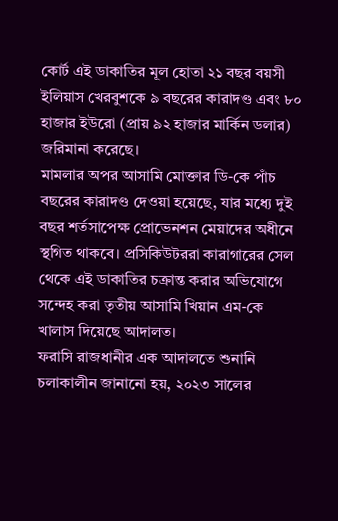কোর্ট এই ডাকাতির মূল হোতা ২১ বছর বয়সী ইলিয়াস খেরবুশকে ৯ বছরের কারাদণ্ড এবং ৮০ হাজার ইউরো (প্রায় ৯২ হাজার মার্কিন ডলার) জরিমানা করেছে।
মামলার অপর আসামি মোক্তার ডি-কে পাঁচ বছরের কারাদণ্ড দেওয়া হয়েছে, যার মধ্যে দুই বছর শর্তসাপেক্ষ প্রোভেনশন মেয়াদের অধীনে স্থগিত থাকবে। প্রসিকিউটররা কারাগারের সেল থেকে এই ডাকাতির চক্রান্ত করার অভিযোগে সন্দেহ করা তৃতীয় আসামি খিয়ান এম-কে খালাস দিয়েছে আদালত।
ফরাসি রাজধানীর এক আদালতে শুনানি চলাকালীন জানানো হয়, ২০২৩ সালের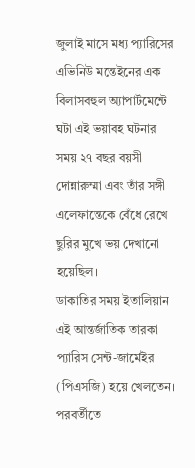জুলাই মাসে মধ্য প্যারিসের এভিনিউ মন্তেইনের এক বিলাসবহুল অ্যাপার্টমেন্টে ঘটা এই ভয়াবহ ঘটনার সময় ২৭ বছর বয়সী দোন্নারুম্মা এবং তাঁর সঙ্গী এলেফান্তেকে বেঁধে রেখে ছুরির মুখে ভয় দেখানো হয়েছিল।
ডাকাতির সময় ইতালিয়ান এই আন্তর্জাতিক তারকা প্যারিস সেন্ট-জার্মেইর (পিএসজি) হয়ে খেলতেন। পরবর্তীতে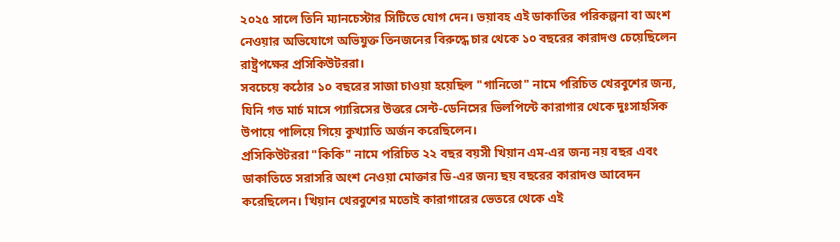২০২৫ সালে তিনি ম্যানচেস্টার সিটিতে যোগ দেন। ভয়াবহ এই ডাকাতির পরিকল্পনা বা অংশ নেওয়ার অভিযোগে অভিযুক্ত তিনজনের বিরুদ্ধে চার থেকে ১০ বছরের কারাদণ্ড চেয়েছিলেন রাষ্ট্রপক্ষের প্রসিকিউটররা।
সবচেয়ে কঠোর ১০ বছরের সাজা চাওয়া হয়েছিল "গানিতো" নামে পরিচিত খেরবুশের জন্য, যিনি গত মার্চ মাসে প্যারিসের উত্তরে সেন্ট-ডেনিসের ভিলপিন্টে কারাগার থেকে দুঃসাহসিক উপায়ে পালিয়ে গিয়ে কুখ্যাতি অর্জন করেছিলেন।
প্রসিকিউটররা "কিকি" নামে পরিচিত ২২ বছর বয়সী খিয়ান এম-এর জন্য নয় বছর এবং ডাকাতিতে সরাসরি অংশ নেওয়া মোক্তার ডি-এর জন্য ছয় বছরের কারাদণ্ড আবেদন করেছিলেন। খিয়ান খেরবুশের মতোই কারাগারের ভেতরে থেকে এই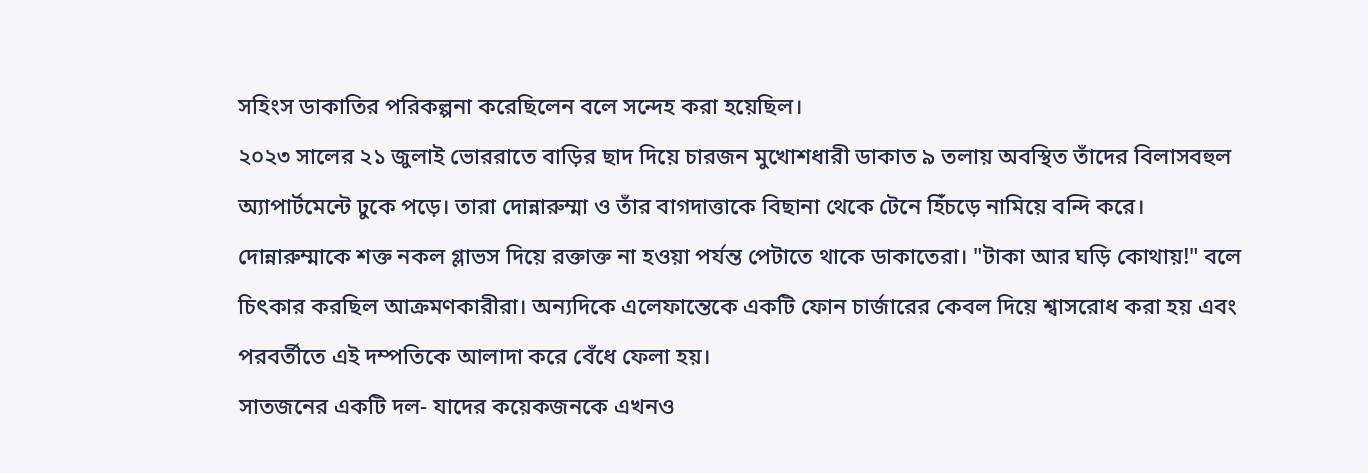সহিংস ডাকাতির পরিকল্পনা করেছিলেন বলে সন্দেহ করা হয়েছিল।
২০২৩ সালের ২১ জুলাই ভোররাতে বাড়ির ছাদ দিয়ে চারজন মুখোশধারী ডাকাত ৯ তলায় অবস্থিত তাঁদের বিলাসবহুল অ্যাপার্টমেন্টে ঢুকে পড়ে। তারা দোন্নারুম্মা ও তাঁর বাগদাত্তাকে বিছানা থেকে টেনে হিঁচড়ে নামিয়ে বন্দি করে।
দোন্নারুম্মাকে শক্ত নকল গ্লাভস দিয়ে রক্তাক্ত না হওয়া পর্যন্ত পেটাতে থাকে ডাকাতেরা। "টাকা আর ঘড়ি কোথায়!" বলে চিৎকার করছিল আক্রমণকারীরা। অন্যদিকে এলেফান্তেকে একটি ফোন চার্জারের কেবল দিয়ে শ্বাসরোধ করা হয় এবং পরবর্তীতে এই দম্পতিকে আলাদা করে বেঁধে ফেলা হয়।
সাতজনের একটি দল- যাদের কয়েকজনকে এখনও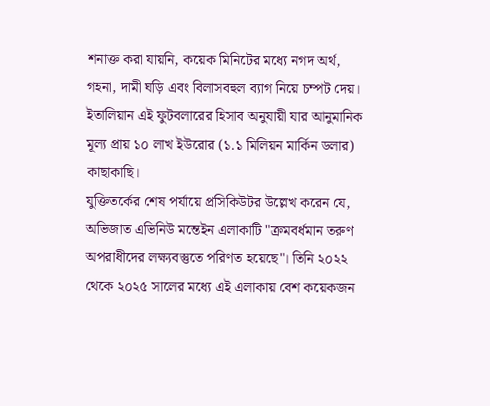শনাক্ত করা যায়নি, কয়েক মিনিটের মধ্যে নগদ অর্থ, গহনা, দামী ঘড়ি এবং বিলাসবহুল ব্যাগ নিয়ে চম্পট দেয়। ইতালিয়ান এই ফুটবলারের হিসাব অনুযায়ী যার আনুমানিক মূল্য প্রায় ১০ লাখ ইউরোর (১.১ মিলিয়ন মার্কিন ডলার) কাছাকাছি।
যুক্তিতর্কের শেষ পর্যায়ে প্রসিকিউটর উল্লেখ করেন যে, অভিজাত এভিনিউ মন্তেইন এলাকাটি "ক্রমবর্ধমান তরুণ অপরাধীদের লক্ষ্যবস্তুতে পরিণত হয়েছে"। তিনি ২০২২ থেকে ২০২৫ সালের মধ্যে এই এলাকায় বেশ কয়েকজন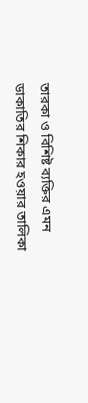তারকা ও বিশিষ্ট ব্যক্তির এমন ডাকাতির শিকার হওয়ার তালিকা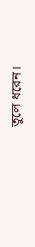তুলে ধরেন।